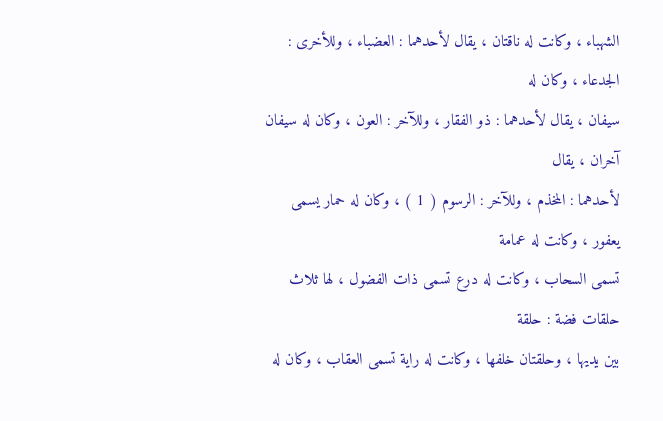الشهباء ، وكانت له ناقتان ، يقال لأحدهما : العضباء ، وللأخرى : الجدعاء ، وكان له
سيفان ، يقال لأحدهما : ذو الفقار ، وللآخر : العون ، وكان له سيفان آخران ، يقال
لأحدهما : المخذم ، وللآخر : الرسوم ( 1 ) ، وكان له حمار يسمى يعفور ، وكانت له عمامة
تسمى السحاب ، وكانت له درع تسمى ذات الفضول ، لها ثلاث حلقات فضة : حلقة
بين يديها ، وحلقتان خلفها ، وكانت له راية تسمى العقاب ، وكان له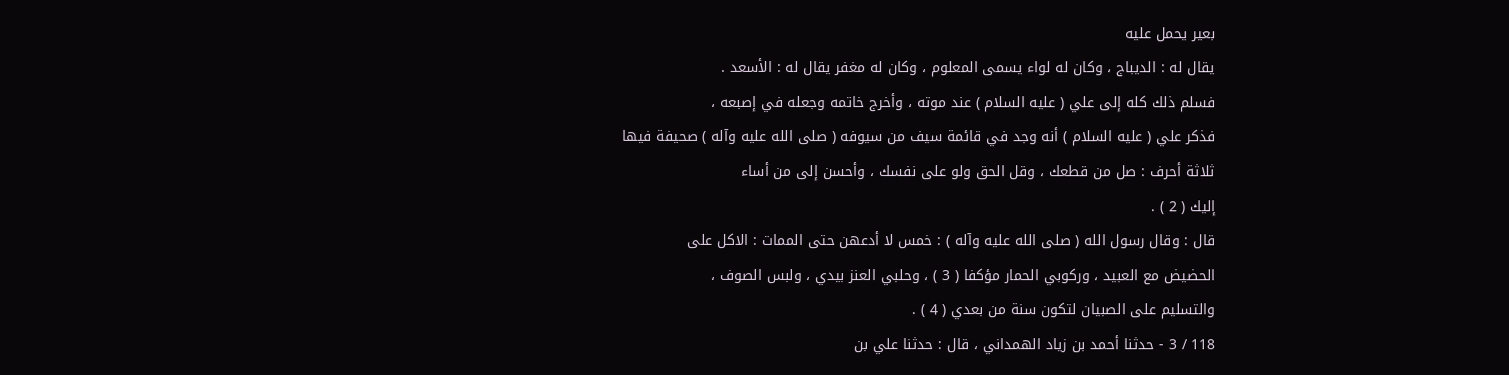بعير يحمل عليه
يقال له : الديباج ، وكان له لواء يسمى المعلوم ، وكان له مغفر يقال له : الأسعد .
فسلم ذلك كله إلى علي ( عليه السلام ) عند موته ، وأخرج خاتمه وجعله في إصبعه ،
فذكر علي ( عليه السلام ) أنه وجد في قائمة سيف من سيوفه ( صلى الله عليه وآله ) صحيفة فيها
ثلاثة أحرف : صل من قطعك ، وقل الحق ولو على نفسك ، وأحسن إلى من أساء
إليك ( 2 ) .
قال : وقال رسول الله ( صلى الله عليه وآله ) : خمس لا أدعهن حتى الممات : الاكل على
الحضيض مع العبيد ، وركوبي الحمار مؤكفا ( 3 ) ، وحلبي العنز بيدي ، ولبس الصوف ،
والتسليم على الصبيان لتكون سنة من بعدي ( 4 ) .
118 / 3 - حدثنا أحمد بن زياد الهمداني ، قال : حدثنا علي بن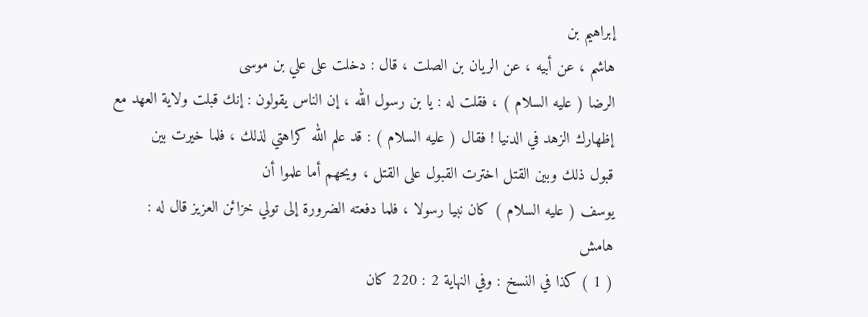إبراهيم بن
هاشم ، عن أبيه ، عن الريان بن الصلت ، قال : دخلت على علي بن موسى
الرضا ( عليه السلام ) ، فقلت له : يا بن رسول الله ، إن الناس يقولون : إنك قبلت ولاية العهد مع
إظهارك الزهد في الدنيا ! فقال ( عليه السلام ) : قد علم الله كراهتي لذلك ، فلما خيرت بين
قبول ذلك وبين القتل اخترت القبول على القتل ، ويحهم أما علموا أن
يوسف ( عليه السلام ) كان نبيا رسولا ، فلما دفعته الضرورة إلى تولي خزائن العزيز قال له :
هامش
( 1 ) كذا في النسخ : وفي النهاية 2 : 220 كان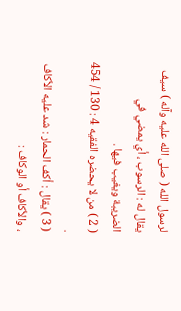لرسول الله ( صلى الله عليه وآله ) سيف يقال له : الرسوب ، أي يمضي في
الضريبة ويغيب فيها .
( 2 ) من لا يحضره الفقيه 4 : 130 / 454 .
( 3 ) يقال : أكف الحمار : شد عليه الأكاف ، والأكاف أو الوكاف :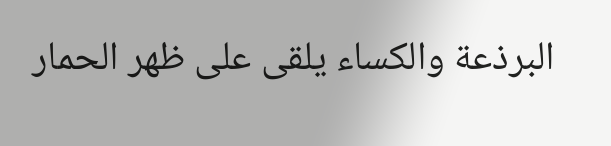البرذعة والكساء يلقى على ظهر الحمار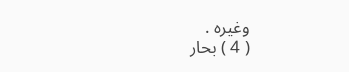وغيره .
( 4 ) بحار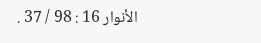الأنوار 16 : 98 / 37 .